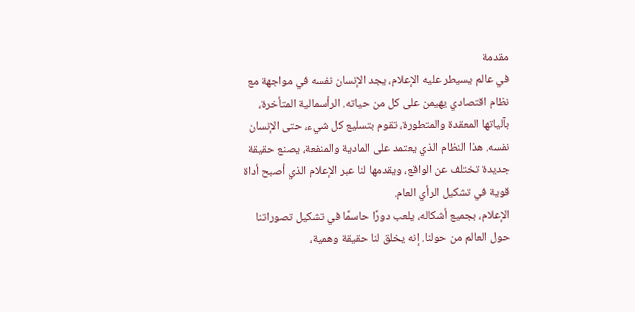مقدمة
في عالم يسيطر عليه الإعلام، يجد الإنسان نفسه في مواجهة مع نظام اقتصادي يهيمن على كل من حياته. الرأسمالية المتأخرة، بآلياتها المعقدة والمتطورة، تقوم بتسليع كل شيء، حتى الإنسان نفسه. هذا النظام الذي يعتمد على المادية والمنفعة، يصنع حقيقة جديدة تختلف عن الواقع، ويقدمها لنا عبر الإعلام الذي أصبح أداة قوية في تشكيل الرأي العام.
الإعلام، بجميع أشكاله، يلعب دورًا حاسمًا في تشكيل تصوراتنا حول العالم من حولنا. إنه يخلق لنا حقيقة وهمية،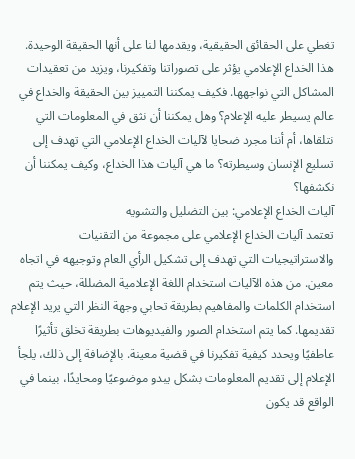تغطي على الحقائق الحقيقية، ويقدمها لنا على أنها الحقيقة الوحيدة. هذا الخداع الإعلامي يؤثر على تصوراتنا وتفكيرنا، ويزيد من تعقيدات المشاكل التي نواجهها. فكيف يمكننا التمييز بين الحقيقة والخداع في عالم يسيطر عليه الإعلام؟ وهل يمكننا أن نثق في المعلومات التي نتلقاها، أم أننا مجرد ضحايا لآليات الخداع الإعلامي التي تهدف إلى تسليع الإنسان وسيطرته؟ ما هي آليات هذا الخداع، وكيف يمكننا أن نكشفها؟
آليات الخداع الإعلامي: بين التضليل والتشويه
تعتمد آليات الخداع الإعلامي على مجموعة من التقنيات والاستراتيجيات التي تهدف إلى تشكيل الرأي العام وتوجيهه في اتجاه معين. من هذه الآليات استخدام اللغة الإعلامية المضللة، حيث يتم استخدام الكلمات والمفاهيم بطريقة تحابي وجهة النظر التي يريد الإعلام تقديمها. كما يتم استخدام الصور والفيديوهات بطريقة تخلق تأثيرًا عاطفيًا ويحدد كيفية تفكيرنا في قضية معينة. بالإضافة إلى ذلك، يلجأ الإعلام إلى تقديم المعلومات بشكل يبدو موضوعيًا ومحايدًا، بينما في الواقع قد يكون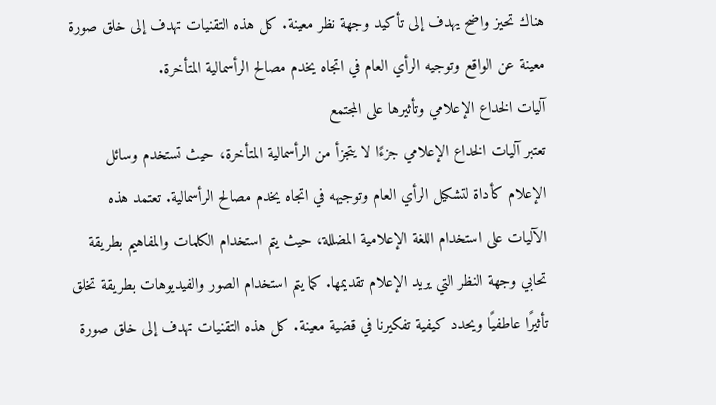هناك تحيز واضح يهدف إلى تأكيد وجهة نظر معينة. كل هذه التقنيات تهدف إلى خلق صورة معينة عن الواقع وتوجيه الرأي العام في اتجاه يخدم مصالح الرأسمالية المتأخرة.
آليات الخداع الإعلامي وتأثيرها على المجتمع
تعتبر آليات الخداع الإعلامي جزءًا لا يتجزأ من الرأسمالية المتأخرة، حيث تستخدم وسائل الإعلام كأداة لتشكيل الرأي العام وتوجيهه في اتجاه يخدم مصالح الرأسمالية. تعتمد هذه الآليات على استخدام اللغة الإعلامية المضللة، حيث يتم استخدام الكلمات والمفاهيم بطريقة تحابي وجهة النظر التي يريد الإعلام تقديمها. كما يتم استخدام الصور والفيديوهات بطريقة تخلق تأثيرًا عاطفيًا ويحدد كيفية تفكيرنا في قضية معينة. كل هذه التقنيات تهدف إلى خلق صورة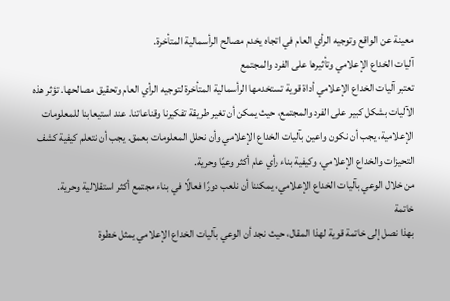معينة عن الواقع وتوجيه الرأي العام في اتجاه يخدم مصالح الرأسمالية المتأخرة.
آليات الخداع الإعلامي وتأثيرها على الفرد والمجتمع
تعتبر آليات الخداع الإعلامي أداة قوية تستخدمها الرأسمالية المتأخرة لتوجيه الرأي العام وتحقيق مصالحها. تؤثر هذه الآليات بشكل كبير على الفرد والمجتمع، حيث يمكن أن تغير طريقة تفكيرنا وقناعاتنا. عند استيعابنا للمعلومات الإعلامية، يجب أن نكون واعين بآليات الخداع الإعلامي وأن نحلل المعلومات بعمق. يجب أن نتعلم كيفية كشف التحيزات والخداع الإعلامي، وكيفية بناء رأي عام أكثر وعيًا وحرية.
من خلال الوعي بآليات الخداع الإعلامي، يمكننا أن نلعب دورًا فعالًا في بناء مجتمع أكثر استقلالية وحرية.
خاتمة
بهذا نصل إلى خاتمة قوية لهذا المقال، حيث نجد أن الوعي بآليات الخداع الإعلامي يمثل خطوة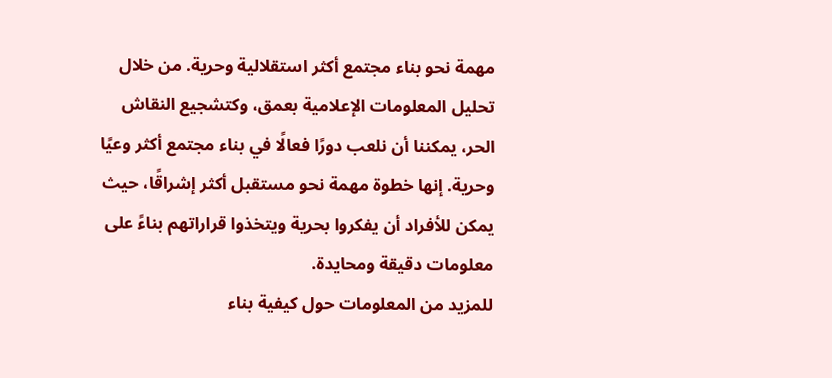مهمة نحو بناء مجتمع أكثر استقلالية وحرية. من خلال تحليل المعلومات الإعلامية بعمق، وكتشجيع النقاش الحر، يمكننا أن نلعب دورًا فعالًا في بناء مجتمع أكثر وعيًا وحرية. إنها خطوة مهمة نحو مستقبل أكثر إشراقًا، حيث يمكن للأفراد أن يفكروا بحرية ويتخذوا قراراتهم بناءً على معلومات دقيقة ومحايدة.
للمزيد من المعلومات حول كيفية بناء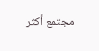مجتمع أكثر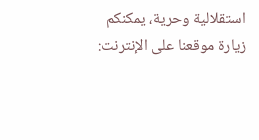استقلالية وحرية، يمكنكم زيارة موقعنا على الإنترنت: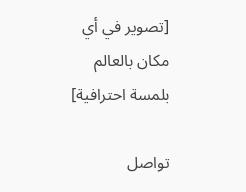[تصوير في أي مكان بالعالم بلمسة احترافية]

تواصل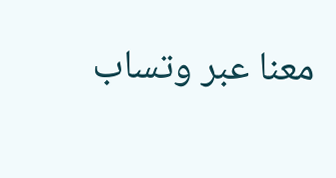معنا عبر وتساب